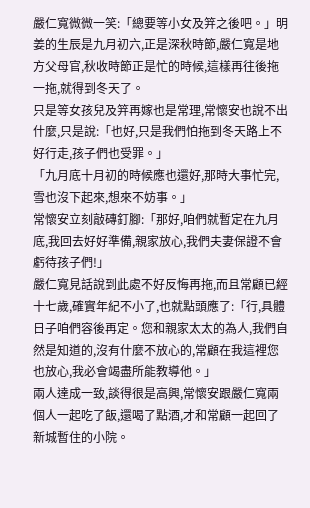嚴仁寬微微一笑:「總要等小女及笄之後吧。」明姜的生辰是九月初六,正是深秋時節,嚴仁寬是地方父母官,秋收時節正是忙的時候,這樣再往後拖一拖,就得到冬天了。
只是等女孩兒及笄再嫁也是常理,常懷安也說不出什麼,只是說:「也好,只是我們怕拖到冬天路上不好行走,孩子們也受罪。」
「九月底十月初的時候應也還好,那時大事忙完,雪也沒下起來,想來不妨事。」
常懷安立刻敲磚釘腳:「那好,咱們就暫定在九月底,我回去好好準備,親家放心,我們夫妻保證不會虧待孩子們!」
嚴仁寬見話說到此處不好反悔再拖,而且常顧已經十七歲,確實年紀不小了,也就點頭應了:「行,具體日子咱們容後再定。您和親家太太的為人,我們自然是知道的,沒有什麼不放心的,常顧在我這裡您也放心,我必會竭盡所能教導他。」
兩人達成一致,談得很是高興,常懷安跟嚴仁寬兩個人一起吃了飯,還喝了點酒,才和常顧一起回了新城暫住的小院。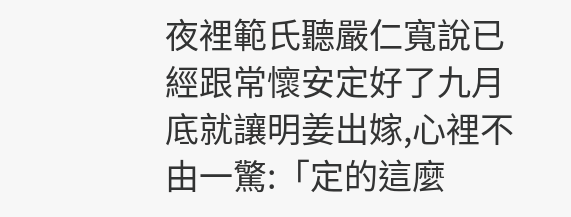夜裡範氏聽嚴仁寬說已經跟常懷安定好了九月底就讓明姜出嫁,心裡不由一驚:「定的這麼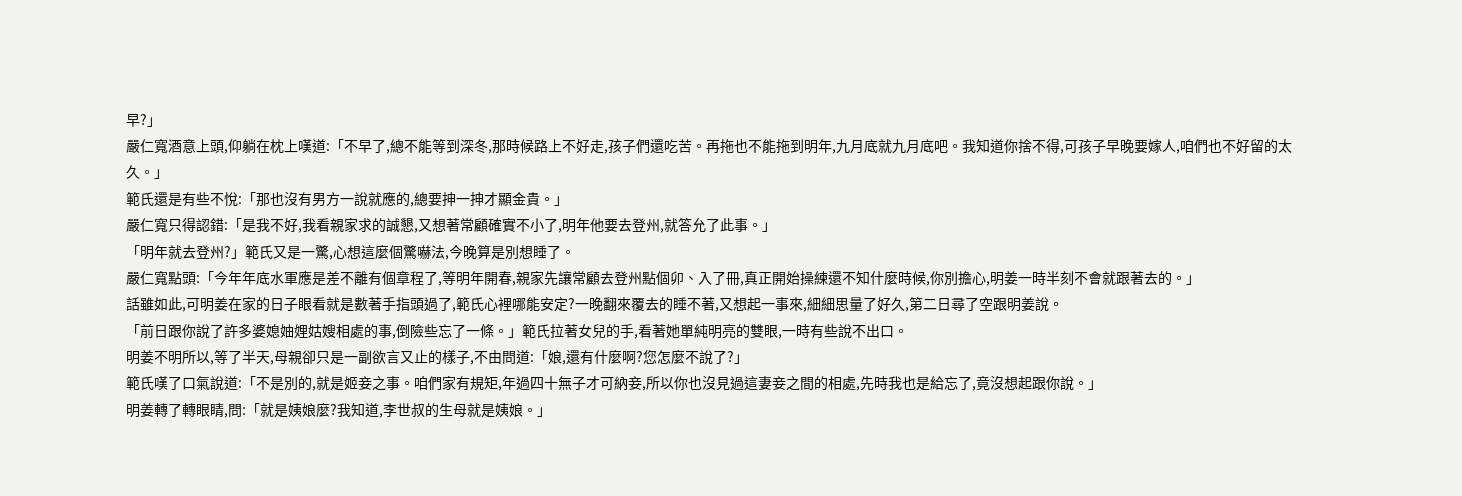早?」
嚴仁寬酒意上頭,仰躺在枕上嘆道:「不早了,總不能等到深冬,那時候路上不好走,孩子們還吃苦。再拖也不能拖到明年,九月底就九月底吧。我知道你捨不得,可孩子早晚要嫁人,咱們也不好留的太久。」
範氏還是有些不悅:「那也沒有男方一說就應的,總要抻一抻才顯金貴。」
嚴仁寬只得認錯:「是我不好,我看親家求的誠懇,又想著常顧確實不小了,明年他要去登州,就答允了此事。」
「明年就去登州?」範氏又是一驚,心想這麼個驚嚇法,今晚算是別想睡了。
嚴仁寬點頭:「今年年底水軍應是差不離有個章程了,等明年開春,親家先讓常顧去登州點個卯、入了冊,真正開始操練還不知什麼時候,你別擔心,明姜一時半刻不會就跟著去的。」
話雖如此,可明姜在家的日子眼看就是數著手指頭過了,範氏心裡哪能安定?一晚翻來覆去的睡不著,又想起一事來,細細思量了好久,第二日尋了空跟明姜說。
「前日跟你說了許多婆媳妯娌姑嫂相處的事,倒險些忘了一條。」範氏拉著女兒的手,看著她單純明亮的雙眼,一時有些說不出口。
明姜不明所以,等了半天,母親卻只是一副欲言又止的樣子,不由問道:「娘,還有什麼啊?您怎麼不說了?」
範氏嘆了口氣說道:「不是別的,就是姬妾之事。咱們家有規矩,年過四十無子才可納妾,所以你也沒見過這妻妾之間的相處,先時我也是給忘了,竟沒想起跟你說。」
明姜轉了轉眼睛,問:「就是姨娘麼?我知道,李世叔的生母就是姨娘。」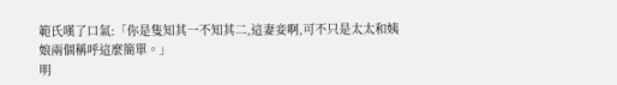範氏嘆了口氣:「你是隻知其一不知其二,這妻妾啊,可不只是太太和姨娘兩個稱呼這麼簡單。」
明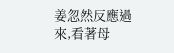姜忽然反應過來,看著母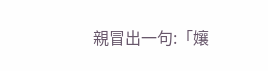親冒出一句:「孃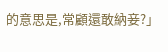的意思是,常顧還敢納妾?」